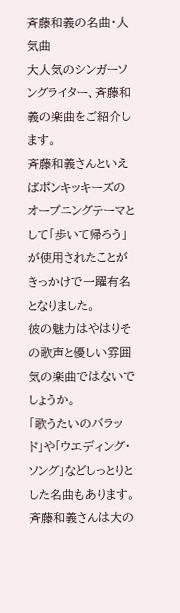斉藤和義の名曲・人気曲
大人気のシンガーソングライター、斉藤和義の楽曲をご紹介します。
斉藤和義さんといえばポンキッキーズのオープニングテーマとして「歩いて帰ろう」が使用されたことがきっかけで一躍有名となりました。
彼の魅力はやはりその歌声と優しい雰囲気の楽曲ではないでしょうか。
「歌うたいのバラッド」や「ウエディング・ソング」などしっとりとした名曲もあります。
斉藤和義さんは大の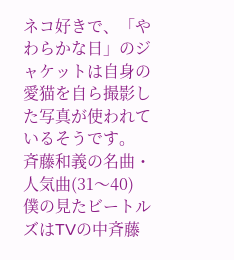ネコ好きで、「やわらかな日」のジャケットは自身の愛猫を自ら撮影した写真が使われているそうです。
斉藤和義の名曲・人気曲(31〜40)
僕の見たビートルズはTVの中斉藤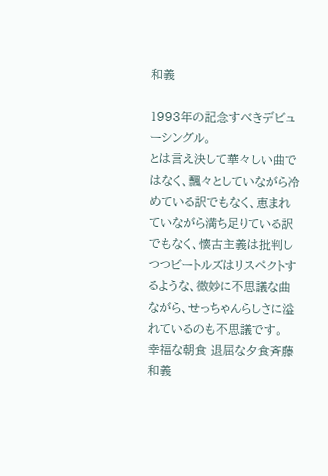和義

1993年の記念すべきデビューシングル。
とは言え決して華々しい曲ではなく、飄々としていながら冷めている訳でもなく、恵まれていながら満ち足りている訳でもなく、懐古主義は批判しつつビートルズはリスペクトするような、微妙に不思議な曲ながら、せっちゃんらしさに溢れているのも不思議です。
幸福な朝食 退屈な夕食斉藤和義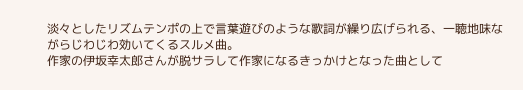淡々としたリズムテンポの上で言葉遊びのような歌詞が繰り広げられる、一聴地味ながらじわじわ効いてくるスルメ曲。
作家の伊坂幸太郎さんが脱サラして作家になるきっかけとなった曲として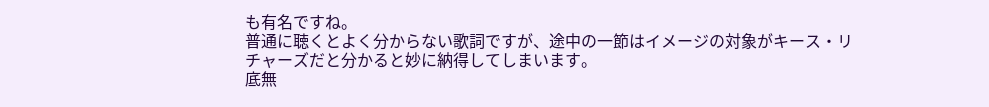も有名ですね。
普通に聴くとよく分からない歌詞ですが、途中の一節はイメージの対象がキース・リチャーズだと分かると妙に納得してしまいます。
底無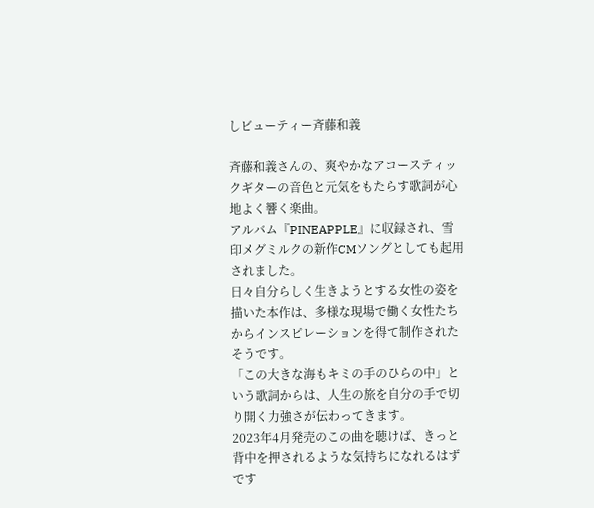しビューティー斉藤和義

斉藤和義さんの、爽やかなアコースティックギターの音色と元気をもたらす歌詞が心地よく響く楽曲。
アルバム『PINEAPPLE』に収録され、雪印メグミルクの新作CMソングとしても起用されました。
日々自分らしく生きようとする女性の姿を描いた本作は、多様な現場で働く女性たちからインスピレーションを得て制作されたそうです。
「この大きな海もキミの手のひらの中」という歌詞からは、人生の旅を自分の手で切り開く力強さが伝わってきます。
2023年4月発売のこの曲を聴けば、きっと背中を押されるような気持ちになれるはずです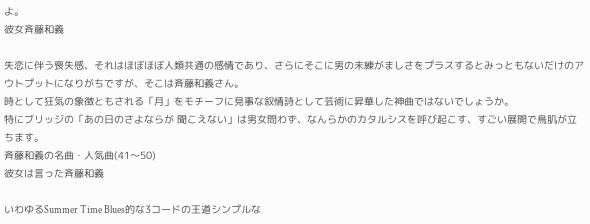よ。
彼女斉藤和義

失恋に伴う喪失感、それはほぼほぼ人類共通の感情であり、さらにそこに男の未練がましさをプラスするとみっともないだけのアウトプットになりがちですが、そこは斉藤和義さん。
時として狂気の象徴ともされる「月」をモチーフに見事な叙情詩として芸術に昇華した神曲ではないでしょうか。
特にブリッジの「あの日のさよならが 聞こえない」は男女問わず、なんらかのカタルシスを呼び起こす、すごい展開で鳥肌が立ちます。
斉藤和義の名曲・人気曲(41〜50)
彼女は言った斉藤和義

いわゆるSummer Time Blues的な3コードの王道シンプルな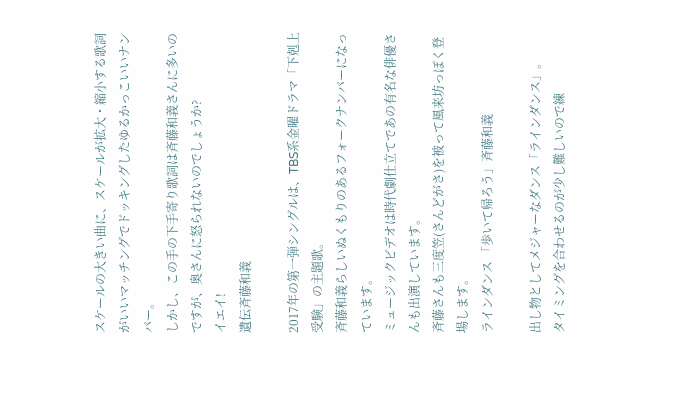スケールの大きい曲に、スケールが拡大・縮小する歌詞がいいマッチングでドッキングしたゆるかっこいいナンバー。
しかし、この手の下手寄り歌詞は斉藤和義さんに多いのですが、奥さんに怒られないのでしょうか?
イエイ!
遺伝斉藤和義

2017年の第一弾シングルは、TBS系金曜ドラマ「下剋上受験」の主題歌。
斉藤和義らしいぬくもりのあるフォークナンバーになっています。
ミュージックビデオは時代劇仕立てであの有名な俳優さんも出演しています。
斉藤さんも三度笠(さんどがさ)を被って風来坊っぽく登場します。
ラインダンス 「歩いて帰ろう」斉藤和義

出し物としてメジャーなダンス「ラインダンス」。
タイミングを合わせるのが少し難しいので練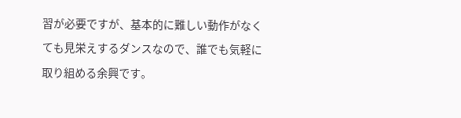習が必要ですが、基本的に難しい動作がなくても見栄えするダンスなので、誰でも気軽に取り組める余興です。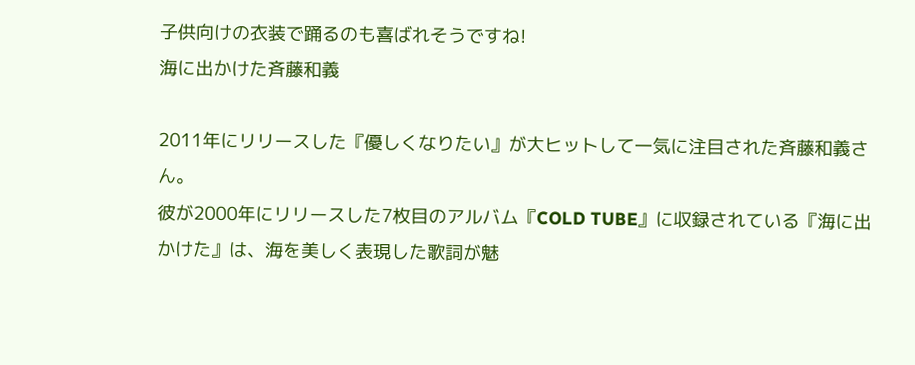子供向けの衣装で踊るのも喜ばれそうですね!
海に出かけた斉藤和義

2011年にリリースした『優しくなりたい』が大ヒットして一気に注目された斉藤和義さん。
彼が2000年にリリースした7枚目のアルバム『COLD TUBE』に収録されている『海に出かけた』は、海を美しく表現した歌詞が魅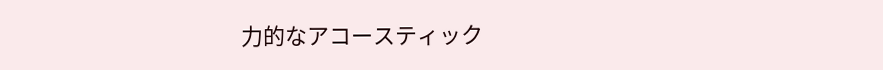力的なアコースティック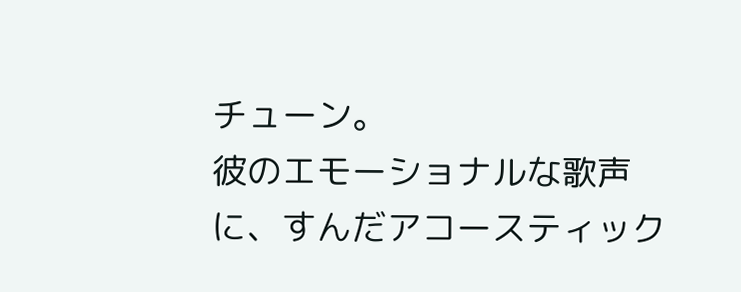チューン。
彼のエモーショナルな歌声に、すんだアコースティック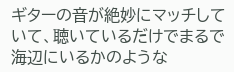ギターの音が絶妙にマッチしていて、聴いているだけでまるで海辺にいるかのような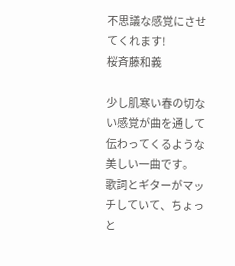不思議な感覚にさせてくれます!
桜斉藤和義

少し肌寒い春の切ない感覚が曲を通して伝わってくるような美しい一曲です。
歌詞とギターがマッチしていて、ちょっと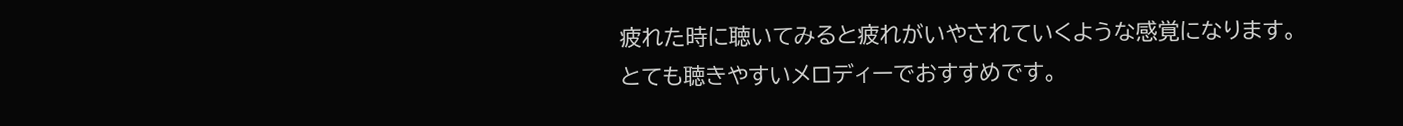疲れた時に聴いてみると疲れがいやされていくような感覚になります。
とても聴きやすいメロディーでおすすめです。